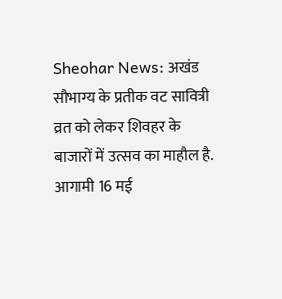Sheohar News: अखंड सौभाग्य के प्रतीक वट सावित्री व्रत को लेकर शिवहर के बाजारों में उत्सव का माहौल है. आगामी 16 मई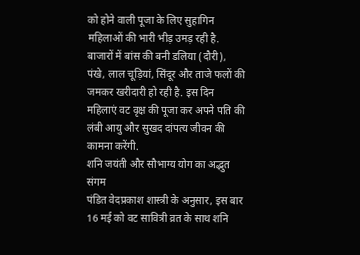को होने वाली पूजा के लिए सुहागिन महिलाओं की भारी भीड़ उमड़ रही है. बाजारों में बांस की बनी डलिया (दौरी), पंखे, लाल चूड़ियां, सिंदूर और ताजे फलों की जमकर खरीदारी हो रही है. इस दिन महिलाएं वट वृक्ष की पूजा कर अपने पति की लंबी आयु और सुखद दांपत्य जीवन की कामना करेंगी.
शनि जयंती और सौभाग्य योग का अद्भुत संगम
पंडित वेदप्रकाश शास्त्री के अनुसार, इस बार 16 मई को वट सावित्री व्रत के साथ शनि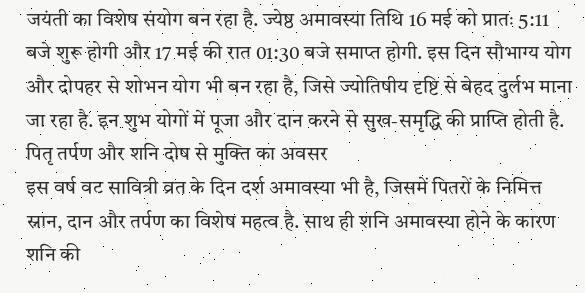जयंती का विशेष संयोग बन रहा है. ज्येष्ठ अमावस्या तिथि 16 मई को प्रातः 5:11 बजे शुरू होगी और 17 मई की रात 01:30 बजे समाप्त होगी. इस दिन सौभाग्य योग और दोपहर से शोभन योग भी बन रहा है, जिसे ज्योतिषीय दृष्टि से बेहद दुर्लभ माना जा रहा है. इन शुभ योगों में पूजा और दान करने से सुख-समृद्धि की प्राप्ति होती है.
पितृ तर्पण और शनि दोष से मुक्ति का अवसर
इस वर्ष वट सावित्री व्रत के दिन दर्श अमावस्या भी है, जिसमें पितरों के निमित्त स्नान, दान और तर्पण का विशेष महत्व है. साथ ही शनि अमावस्या होने के कारण शनि की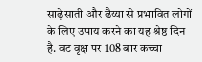साढ़ेसाती और ढैय्या से प्रभावित लोगों के लिए उपाय करने का यह श्रेष्ठ दिन है. वट वृक्ष पर 108 बार कच्चा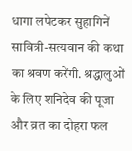धागा लपेटकर सुहागिनें सावित्री-सत्यवान की कथा का श्रवण करेंगी. श्रद्धालुओं के लिए शनिदेव की पूजा और व्रत का दोहरा फल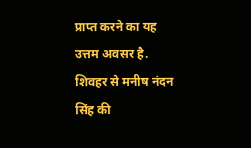प्राप्त करने का यह उत्तम अवसर है.
शिवहर से मनीष नंदन सिंह की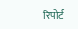रिपोर्ट